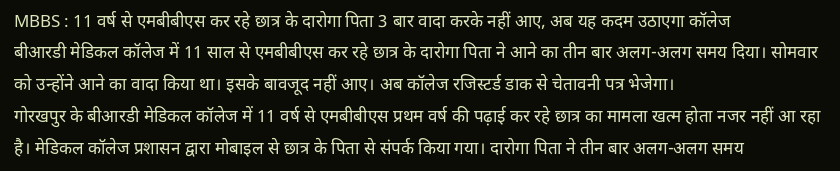MBBS : 11 वर्ष से एमबीबीएस कर रहे छात्र के दारोगा पिता 3 बार वादा करके नहीं आए, अब यह कदम उठाएगा कॉलेज
बीआरडी मेडिकल कॉलेज में 11 साल से एमबीबीएस कर रहे छात्र के दारोगा पिता ने आने का तीन बार अलग-अलग समय दिया। सोमवार को उन्होंने आने का वादा किया था। इसके बावजूद नहीं आए। अब कॉलेज रजिस्टर्ड डाक से चेतावनी पत्र भेजेगा।
गोरखपुर के बीआरडी मेडिकल कॉलेज में 11 वर्ष से एमबीबीएस प्रथम वर्ष की पढ़ाई कर रहे छात्र का मामला खत्म होता नजर नहीं आ रहा है। मेडिकल कॉलेज प्रशासन द्वारा मोबाइल से छात्र के पिता से संपर्क किया गया। दारोगा पिता ने तीन बार अलग-अलग समय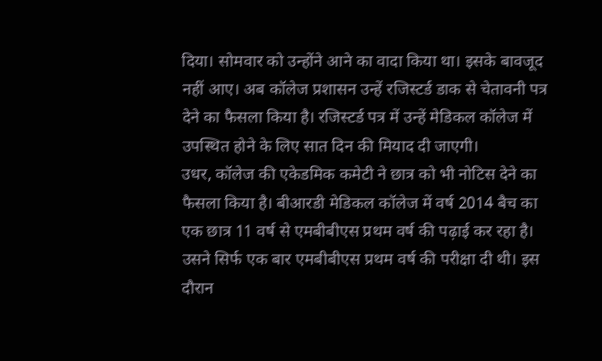दिया। सोमवार को उन्होंने आने का वादा किया था। इसके बावजूद नहीं आए। अब कॉलेज प्रशासन उन्हें रजिस्टर्ड डाक से चेतावनी पत्र देने का फैसला किया है। रजिस्टर्ड पत्र में उन्हें मेडिकल कॉलेज में उपस्थित होने के लिए सात दिन की मियाद दी जाएगी।
उधर, कॉलेज की एकेडमिक कमेटी ने छात्र को भी नोटिस देने का फैसला किया है। बीआरडी मेडिकल कॉलेज में वर्ष 2014 बैच का एक छात्र 11 वर्ष से एमबीबीएस प्रथम वर्ष की पढ़ाई कर रहा है। उसने सिर्फ एक बार एमबीबीएस प्रथम वर्ष की परीक्षा दी थी। इस दौरान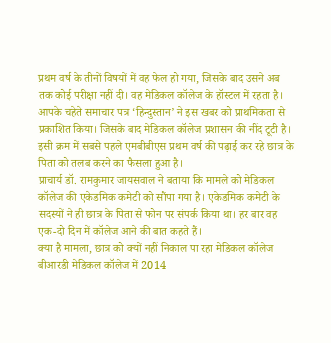प्रथम वर्ष के तीनों विषयों में वह फेल हो गया, जिसके बाद उसने अब तक कोई परीक्षा नहीं दी। वह मेडिकल कॉलेज के हॉस्टल में रहता है। आपके चहेते समाचार पत्र ‘हिन्दुस्तान’ ने इस खबर को प्राथमिकता से प्रकाशित किया। जिसके बाद मेडिकल कॉलेज प्रशासन की नींद टूटी है। इसी क्रम में सबसे पहले एमबीबीएस प्रथम वर्ष की पढ़ाई कर रहे छात्र के पिता को तलब करने का फैसला हुआ है।
प्राचार्य डॉ. रामकुमार जायसवाल ने बताया कि मामले को मेडिकल कॉलेज की एकेडमिक कमेटी को सौंपा गया है। एकेडमिक कमेटी के सदस्यों ने ही छात्र के पिता से फोन पर संपर्क किया था। हर बार वह एक-दो दिन में कॉलेज आने की बात कहते हैं।
क्या है मामला, छात्र को क्यों नहीं निकाल पा रहा मेडिकल कॉलेज
बीआरडी मेडिकल कॉलेज में 2014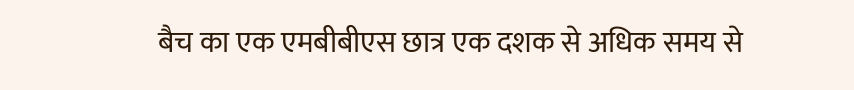बैच का एक एमबीबीएस छात्र एक दशक से अधिक समय से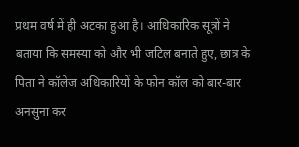प्रथम वर्ष में ही अटका हुआ है। आधिकारिक सूत्रों ने बताया कि समस्या को और भी जटिल बनाते हुए, छात्र के पिता ने कॉलेज अधिकारियों के फोन कॉल को बार-बार अनसुना कर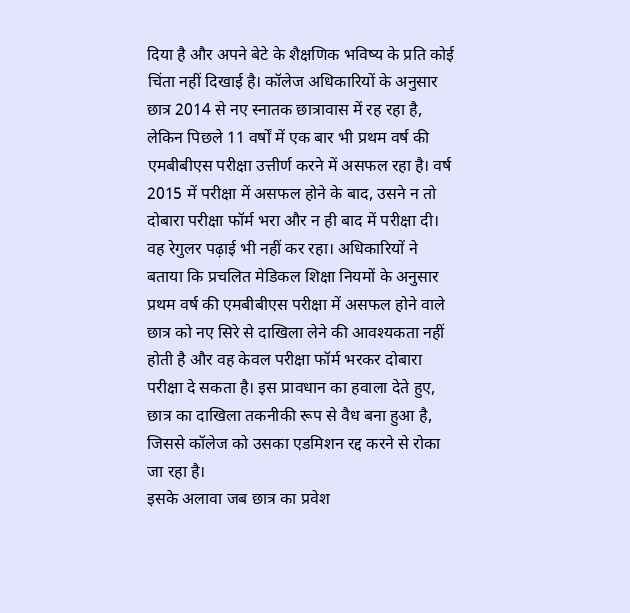दिया है और अपने बेटे के शैक्षणिक भविष्य के प्रति कोई चिंता नहीं दिखाई है। कॉलेज अधिकारियों के अनुसार छात्र 2014 से नए स्नातक छात्रावास में रह रहा है, लेकिन पिछले 11 वर्षों में एक बार भी प्रथम वर्ष की एमबीबीएस परीक्षा उत्तीर्ण करने में असफल रहा है। वर्ष 2015 में परीक्षा में असफल होने के बाद, उसने न तो दोबारा परीक्षा फॉर्म भरा और न ही बाद में परीक्षा दी। वह रेगुलर पढ़ाई भी नहीं कर रहा। अधिकारियों ने बताया कि प्रचलित मेडिकल शिक्षा नियमों के अनुसार प्रथम वर्ष की एमबीबीएस परीक्षा में असफल होने वाले छात्र को नए सिरे से दाखिला लेने की आवश्यकता नहीं होती है और वह केवल परीक्षा फॉर्म भरकर दोबारा परीक्षा दे सकता है। इस प्रावधान का हवाला देते हुए, छात्र का दाखिला तकनीकी रूप से वैध बना हुआ है, जिससे कॉलेज को उसका एडमिशन रद्द करने से रोका जा रहा है।
इसके अलावा जब छात्र का प्रवेश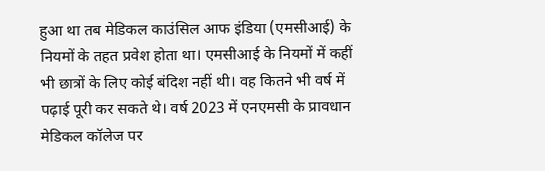हुआ था तब मेडिकल काउंसिल आफ इंडिया (एमसीआई) के नियमों के तहत प्रवेश होता था। एमसीआई के नियमों में कहीं भी छात्रों के लिए कोई बंदिश नहीं थी। वह कितने भी वर्ष में पढ़ाई पूरी कर सकते थे। वर्ष 2023 में एनएमसी के प्रावधान मेडिकल कॉलेज पर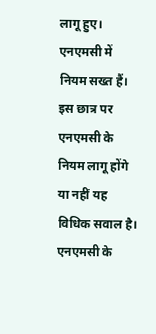लागू हुए। एनएमसी में नियम सख्त हैं। इस छात्र पर एनएमसी के नियम लागू होंगे या नहीं यह विधिक सवाल है। एनएमसी के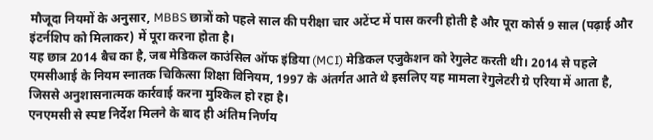मौजूदा नियमों के अनुसार, MBBS छात्रों को पहले साल की परीक्षा चार अटेंप्ट में पास करनी होती है और पूरा कोर्स 9 साल (पढ़ाई और इंटर्नशिप को मिलाकर) में पूरा करना होता है।
यह छात्र 2014 बैच का है, जब मेडिकल काउंसिल ऑफ इंडिया (MCI) मेडिकल एजुकेशन को रेगुलेट करती थी। 2014 से पहले एमसीआई के नियम स्नातक चिकित्सा शिक्षा विनियम, 1997 के अंतर्गत आते थे इसलिए यह मामला रेगुलेटरी ग्रे एरिया में आता है, जिससे अनुशासनात्मक कार्रवाई करना मुश्किल हो रहा है।
एनएमसी से स्पष्ट निर्देश मिलने के बाद ही अंतिम निर्णय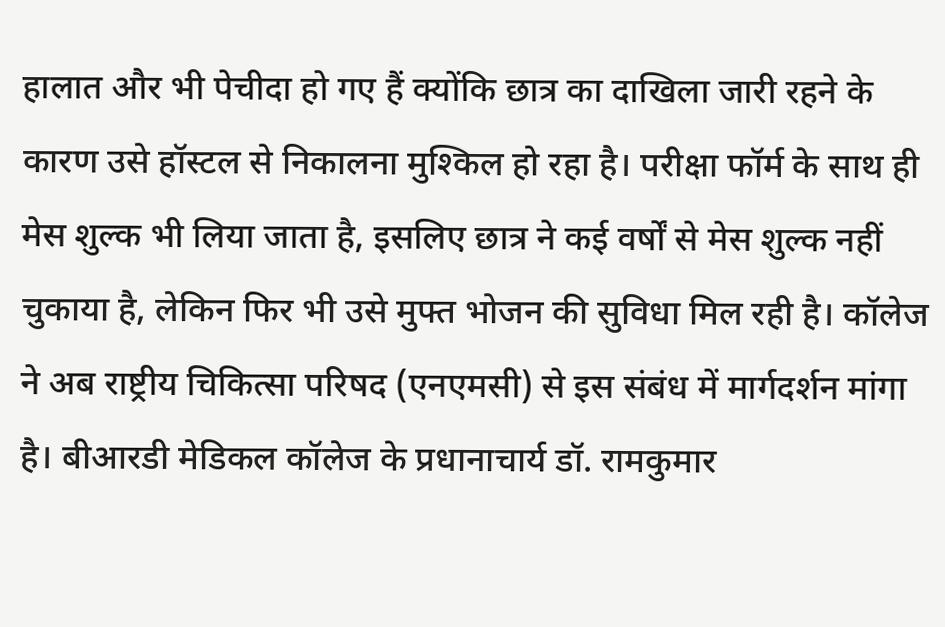हालात और भी पेचीदा हो गए हैं क्योंकि छात्र का दाखिला जारी रहने के कारण उसे हॉस्टल से निकालना मुश्किल हो रहा है। परीक्षा फॉर्म के साथ ही मेस शुल्क भी लिया जाता है, इसलिए छात्र ने कई वर्षों से मेस शुल्क नहीं चुकाया है, लेकिन फिर भी उसे मुफ्त भोजन की सुविधा मिल रही है। कॉलेज ने अब राष्ट्रीय चिकित्सा परिषद (एनएमसी) से इस संबंध में मार्गदर्शन मांगा है। बीआरडी मेडिकल कॉलेज के प्रधानाचार्य डॉ. रामकुमार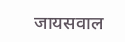जायसवाल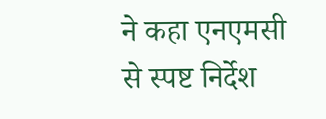ने कहा एनएमसी से स्पष्ट निर्देश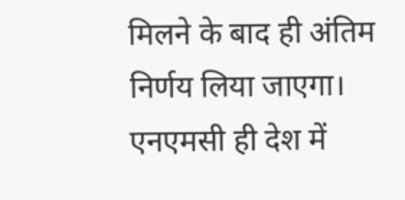मिलने के बाद ही अंतिम निर्णय लिया जाएगा। एनएमसी ही देश में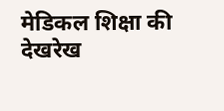मेडिकल शिक्षा की देखरेख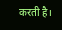करती है।